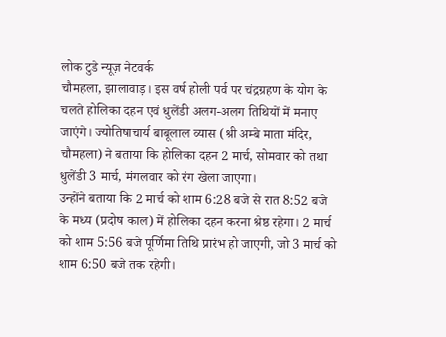लोक टुडे न्यूज़ नेटवर्क
चौमहला, झालावाड़। इस वर्ष होली पर्व पर चंद्रग्रहण के योग के चलते होलिका दहन एवं धुलेंडी अलग-अलग तिथियों में मनाए जाएंगे। ज्योतिषाचार्य बाबूलाल व्यास (श्री अम्बे माता मंदिर, चौमहला) ने बताया कि होलिका दहन 2 मार्च, सोमवार को तथा धुलेंडी 3 मार्च, मंगलवार को रंग खेला जाएगा।
उन्होंने बताया कि 2 मार्च को शाम 6:28 बजे से रात 8:52 बजे के मध्य (प्रदोष काल) में होलिका दहन करना श्रेष्ठ रहेगा। 2 मार्च को शाम 5:56 बजे पूर्णिमा तिथि प्रारंभ हो जाएगी, जो 3 मार्च को शाम 6:50 बजे तक रहेगी।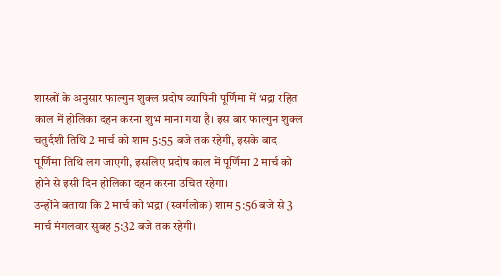शास्त्रों के अनुसार फाल्गुन शुक्ल प्रदोष व्यापिनी पूर्णिमा में भद्रा रहित काल में होलिका दहन करना शुभ माना गया है। इस बार फाल्गुन शुक्ल चतुर्दशी तिथि 2 मार्च को शाम 5:55 बजे तक रहेगी, इसके बाद पूर्णिमा तिथि लग जाएगी, इसलिए प्रदोष काल में पूर्णिमा 2 मार्च को होने से इसी दिन होलिका दहन करना उचित रहेगा।
उन्होंने बताया कि 2 मार्च को भद्रा (स्वर्गलोक) शाम 5:56 बजे से 3 मार्च मंगलवार सुबह 5:32 बजे तक रहेगी।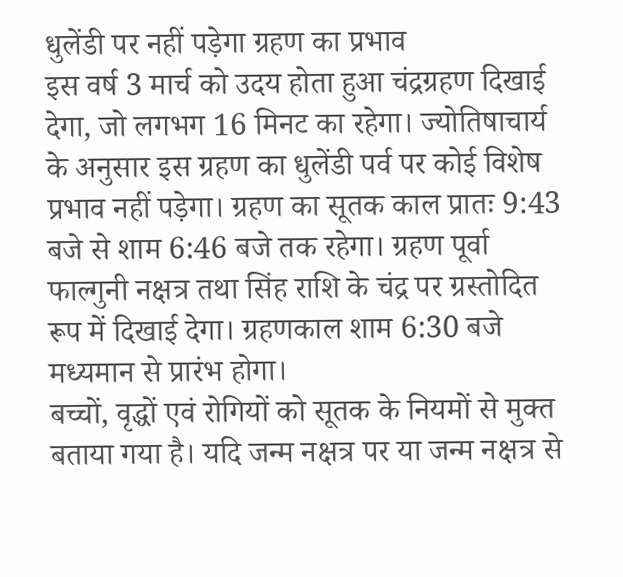धुलेंडी पर नहीं पड़ेगा ग्रहण का प्रभाव
इस वर्ष 3 मार्च को उदय होता हुआ चंद्रग्रहण दिखाई देगा, जो लगभग 16 मिनट का रहेगा। ज्योतिषाचार्य के अनुसार इस ग्रहण का धुलेंडी पर्व पर कोई विशेष प्रभाव नहीं पड़ेगा। ग्रहण का सूतक काल प्रातः 9:43 बजे से शाम 6:46 बजे तक रहेगा। ग्रहण पूर्वा फाल्गुनी नक्षत्र तथा सिंह राशि के चंद्र पर ग्रस्तोदित रूप में दिखाई देगा। ग्रहणकाल शाम 6:30 बजे मध्यमान से प्रारंभ होगा।
बच्चों, वृद्धों एवं रोगियों को सूतक के नियमों से मुक्त बताया गया है। यदि जन्म नक्षत्र पर या जन्म नक्षत्र से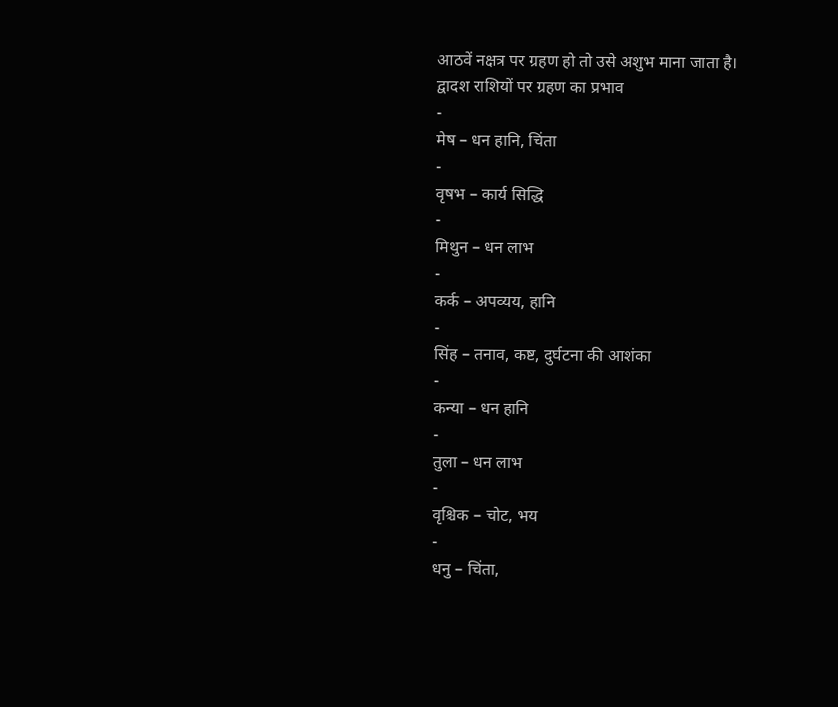आठवें नक्षत्र पर ग्रहण हो तो उसे अशुभ माना जाता है।
द्वादश राशियों पर ग्रहण का प्रभाव
-
मेष – धन हानि, चिंता
-
वृषभ – कार्य सिद्धि
-
मिथुन – धन लाभ
-
कर्क – अपव्यय, हानि
-
सिंह – तनाव, कष्ट, दुर्घटना की आशंका
-
कन्या – धन हानि
-
तुला – धन लाभ
-
वृश्चिक – चोट, भय
-
धनु – चिंता,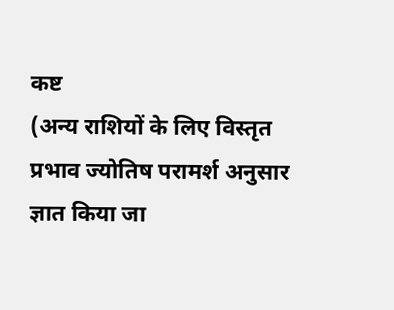कष्ट
(अन्य राशियों के लिए विस्तृत प्रभाव ज्योतिष परामर्श अनुसार ज्ञात किया जा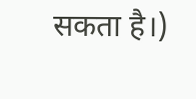सकता है।)